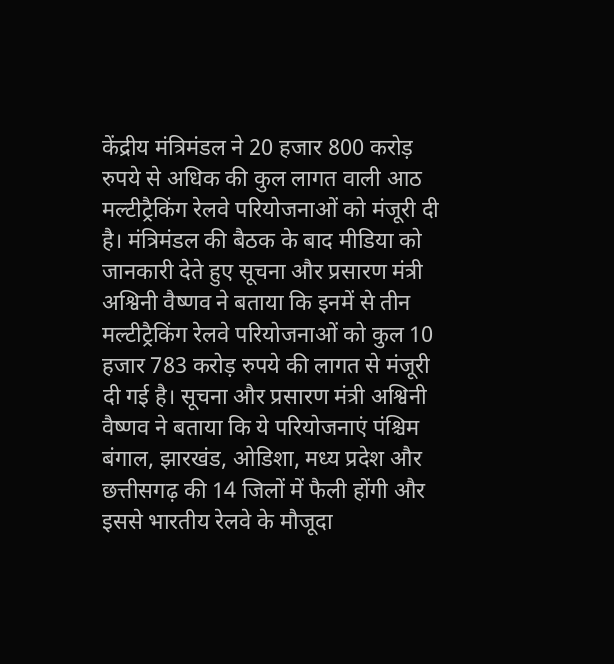केंद्रीय मंत्रिमंडल ने 20 हजार 800 करोड़ रुपये से अधिक की कुल लागत वाली आठ मल्टीट्रैकिंग रेलवे परियोजनाओं को मंजूरी दी है। मंत्रिमंडल की बैठक के बाद मीडिया को जानकारी देते हुए सूचना और प्रसारण मंत्री अश्विनी वैष्णव ने बताया कि इनमें से तीन मल्टीट्रैकिंग रेलवे परियोजनाओं को कुल 10 हजार 783 करोड़ रुपये की लागत से मंजूरी दी गई है। सूचना और प्रसारण मंत्री अश्विनी वैष्णव ने बताया कि ये परियोजनाएं पंश्चिम बंगाल, झारखंड, ओडिशा, मध्य प्रदेश और छत्तीसगढ़ की 14 जिलों में फैली होंगी और इससे भारतीय रेलवे के मौजूदा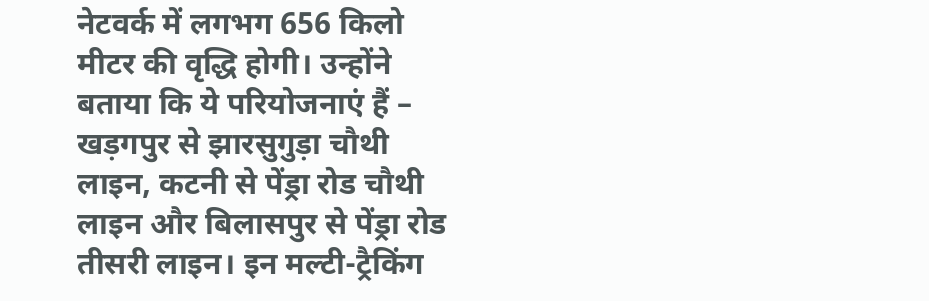नेटवर्क में लगभग 656 किलो मीटर की वृद्धि होगी। उन्होंने बताया कि ये परियोजनाएं हैं – खड़गपुर से झारसुगुड़ा चौथी लाइन, कटनी से पेंड्रा रोड चौथी लाइन और बिलासपुर से पेंड्रा रोड तीसरी लाइन। इन मल्टी-ट्रैकिंग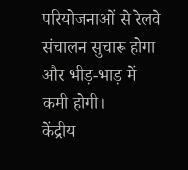परियोजनाओं से रेलवे संचालन सुचारू होगा और भीड़-भाड़ में कमी होगी।
केंद्रीय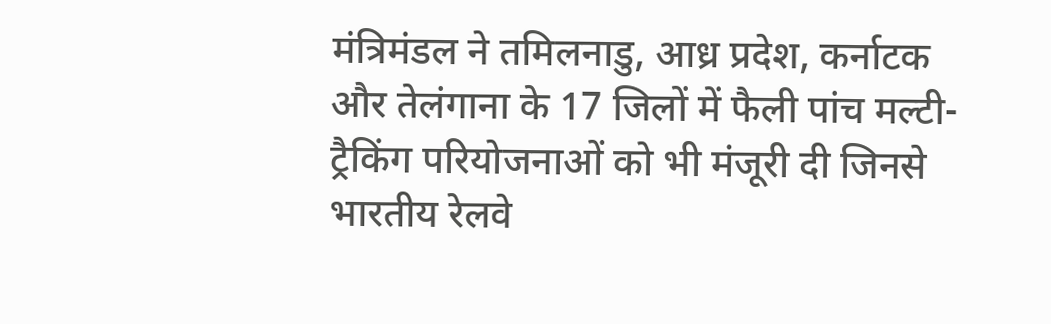मंत्रिमंडल ने तमिलनाडु, आध्र प्रदेश, कर्नाटक और तेलंगाना के 17 जिलों में फैली पांच मल्टी-ट्रैकिंग परियोजनाओं को भी मंजूरी दी जिनसे भारतीय रेलवे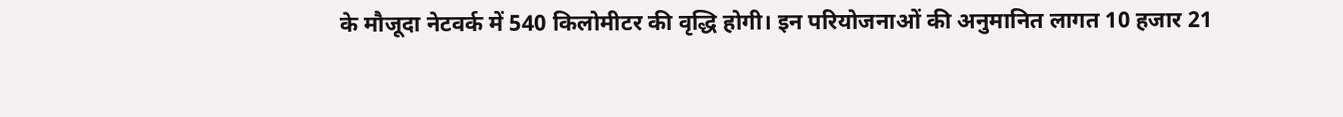के मौजूदा नेटवर्क में 540 किलोमीटर की वृद्धि होगी। इन परियोजनाओं की अनुमानित लागत 10 हजार 21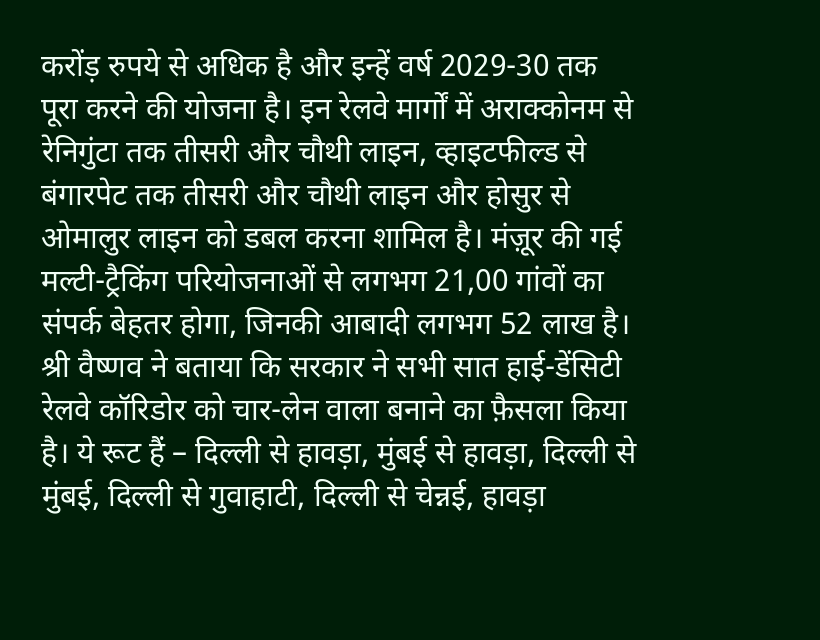करोंड़ रुपये से अधिक है और इन्हें वर्ष 2029-30 तक पूरा करने की योजना है। इन रेलवे मार्गों में अराक्कोनम से रेनिगुंटा तक तीसरी और चौथी लाइन, व्हाइटफील्ड से बंगारपेट तक तीसरी और चौथी लाइन और होसुर से ओमालुर लाइन को डबल करना शामिल है। मंज़ूर की गई मल्टी-ट्रैकिंग परियोजनाओं से लगभग 21,00 गांवों का संपर्क बेहतर होगा, जिनकी आबादी लगभग 52 लाख है।
श्री वैष्णव ने बताया कि सरकार ने सभी सात हाई-डेंसिटी रेलवे कॉरिडोर को चार-लेन वाला बनाने का फ़ैसला किया है। ये रूट हैं – दिल्ली से हावड़ा, मुंबई से हावड़ा, दिल्ली से मुंबई, दिल्ली से गुवाहाटी, दिल्ली से चेन्नई, हावड़ा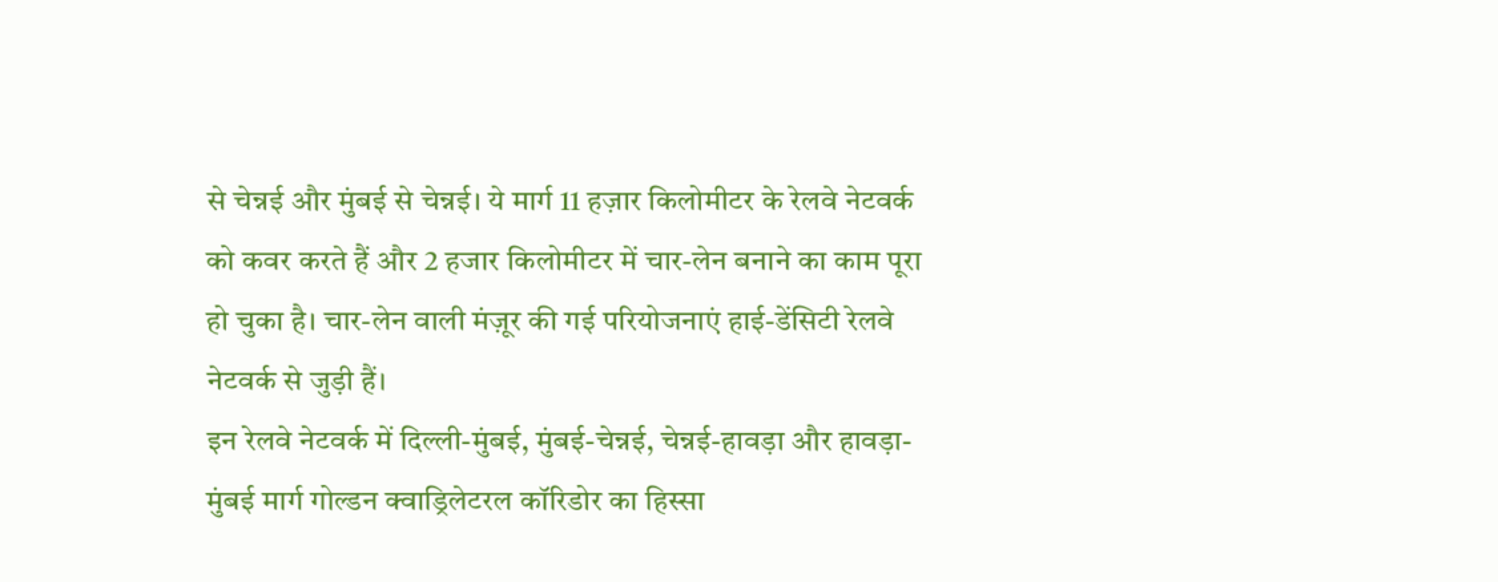से चेन्नई और मुंबई से चेन्नई। ये मार्ग 11 हज़ार किलोमीटर के रेलवे नेटवर्क को कवर करते हैं और 2 हजार किलोमीटर में चार-लेन बनाने का काम पूरा हो चुका है। चार-लेन वाली मंज़ूर की गई परियोजनाएं हाई-डेंसिटी रेलवे नेटवर्क से जुड़ी हैं।
इन रेलवे नेटवर्क में दिल्ली-मुंबई, मुंबई-चेन्नई, चेन्नई-हावड़ा और हावड़ा-मुंबई मार्ग गोल्डन क्वाड्रिलेटरल कॉरिडोर का हिस्सा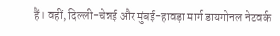हैं। वहीं, दिल्ली-चेन्नई और मुंबई-हावड़ा मार्ग डायगोनल नेटवर्क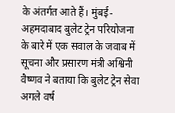के अंतर्गत आते हैं। मुंबई-अहमदाबाद बुलेट ट्रेन परियोजना के बारे में एक सवाल के जवाब में सूचना और प्रसारण मंत्री अश्विनी वैष्णव ने बताया कि बुलेट ट्रेन सेवा अगले वर्ष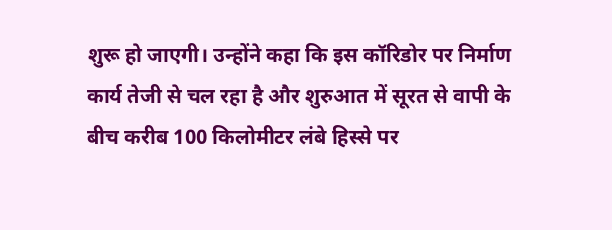शुरू हो जाएगी। उन्होंने कहा कि इस कॉरिडोर पर निर्माण कार्य तेजी से चल रहा है और शुरुआत में सूरत से वापी के बीच करीब 100 किलोमीटर लंबे हिस्से पर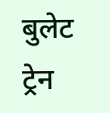बुलेट ट्रेन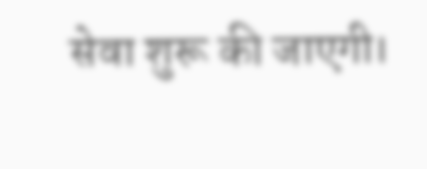सेवा शुरू की जाएगी।